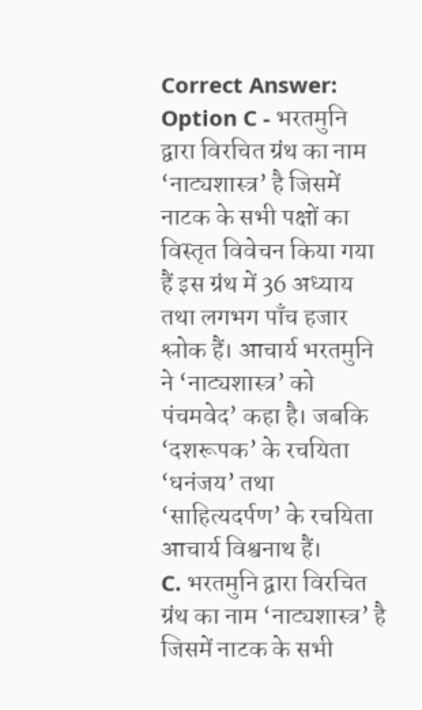Correct Answer:
Option C - भरतमुनि द्वारा विरचित ग्रंथ का नाम ‘नाट्यशास्त्र’ है जिसमें नाटक के सभी पक्षों का विस्तृत विवेचन किया गया हैं इस ग्रंथ में 36 अध्याय तथा लगभग पाँच हजार श्लोक हैं। आचार्य भरतमुनि ने ‘नाट्यशास्त्र’ को पंचमवेद’ कहा है। जबकि ‘दशरूपक’ के रचयिता ‘धनंजय’ तथा ‘साहित्यदर्पण’ के रचयिता आचार्य विश्वनाथ हैं।
C. भरतमुनि द्वारा विरचित ग्रंथ का नाम ‘नाट्यशास्त्र’ है जिसमें नाटक के सभी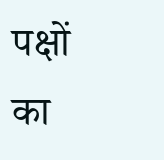पक्षों का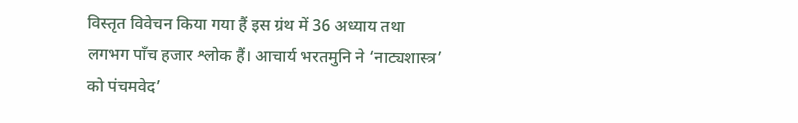विस्तृत विवेचन किया गया हैं इस ग्रंथ में 36 अध्याय तथा लगभग पाँच हजार श्लोक हैं। आचार्य भरतमुनि ने ‘नाट्यशास्त्र’ को पंचमवेद’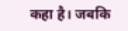कहा है। जबकि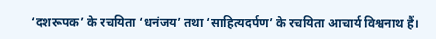‘दशरूपक’ के रचयिता ‘धनंजय’ तथा ‘साहित्यदर्पण’ के रचयिता आचार्य विश्वनाथ हैं।